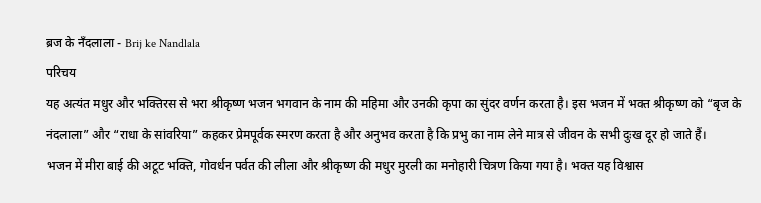ब्रज के नँदलाला - Brij ke Nandlala
परिचय
यह अत्यंत मधुर और भक्तिरस से भरा श्रीकृष्ण भजन भगवान के नाम की महिमा और उनकी कृपा का सुंदर वर्णन करता है। इस भजन में भक्त श्रीकृष्ण को “बृज के नंदलाला” और “राधा के सांवरिया” कहकर प्रेमपूर्वक स्मरण करता है और अनुभव करता है कि प्रभु का नाम लेने मात्र से जीवन के सभी दुःख दूर हो जाते हैं।
भजन में मीरा बाई की अटूट भक्ति, गोवर्धन पर्वत की लीला और श्रीकृष्ण की मधुर मुरली का मनोहारी चित्रण किया गया है। भक्त यह विश्वास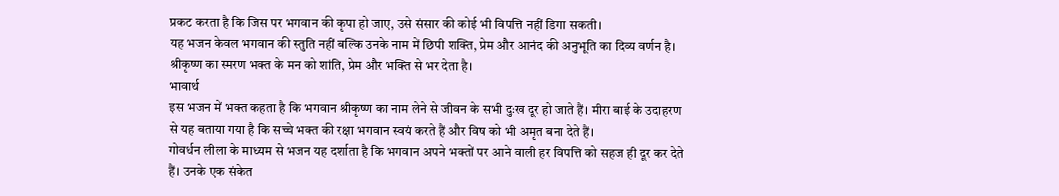प्रकट करता है कि जिस पर भगवान की कृपा हो जाए, उसे संसार की कोई भी विपत्ति नहीं डिगा सकती।
यह भजन केवल भगवान की स्तुति नहीं बल्कि उनके नाम में छिपी शक्ति, प्रेम और आनंद की अनुभूति का दिव्य वर्णन है। श्रीकृष्ण का स्मरण भक्त के मन को शांति, प्रेम और भक्ति से भर देता है।
भावार्थ
इस भजन में भक्त कहता है कि भगवान श्रीकृष्ण का नाम लेने से जीवन के सभी दुःख दूर हो जाते हैं। मीरा बाई के उदाहरण से यह बताया गया है कि सच्चे भक्त की रक्षा भगवान स्वयं करते हैं और विष को भी अमृत बना देते हैं।
गोवर्धन लीला के माध्यम से भजन यह दर्शाता है कि भगवान अपने भक्तों पर आने वाली हर विपत्ति को सहज ही दूर कर देते हैं। उनके एक संकेत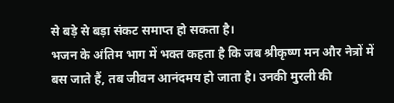से बड़े से बड़ा संकट समाप्त हो सकता है।
भजन के अंतिम भाग में भक्त कहता है कि जब श्रीकृष्ण मन और नेत्रों में बस जाते हैं, तब जीवन आनंदमय हो जाता है। उनकी मुरली की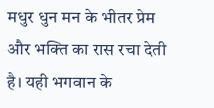मधुर धुन मन के भीतर प्रेम और भक्ति का रास रचा देती है। यही भगवान के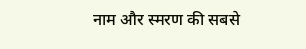नाम और स्मरण की सबसे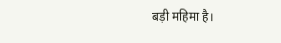बड़ी महिमा है।